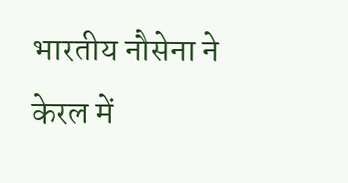भारतीय नौसेना ने केरल में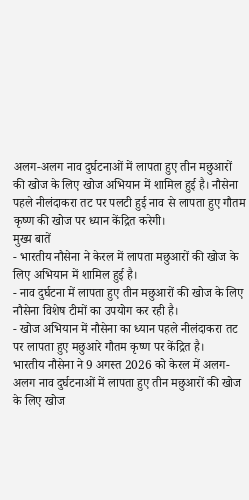अलग-अलग नाव दुर्घटनाओं में लापता हुए तीन मछुआरों की खोज के लिए खोज अभियान में शामिल हुई है। नौसेना पहले नीलंदाकरा तट पर पलटी हुई नाव से लापता हुए गौतम कृष्ण की खोज पर ध्यान केंद्रित करेगी।
मुख्य बातें
- भारतीय नौसेना ने केरल में लापता मछुआरों की खोज के लिए अभियान में शामिल हुई है।
- नाव दुर्घटना में लापता हुए तीन मछुआरों की खोज के लिए नौसेना विशेष टीमों का उपयोग कर रही है।
- खोज अभियान में नौसेना का ध्यान पहले नीलंदाकरा तट पर लापता हुए मछुआरे गौतम कृष्ण पर केंद्रित है।
भारतीय नौसेना ने 9 अगस्त 2026 को केरल में अलग-अलग नाव दुर्घटनाओं में लापता हुए तीन मछुआरों की खोज के लिए खोज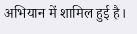अभियान में शामिल हुई है।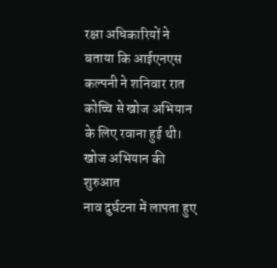रक्षा अधिकारियों ने बताया कि आईएनएस कल्पनी ने शनिवार रात कोच्चि से खोज अभियान के लिए रवाना हुई थी।
खोज अभियान की शुरुआत
नाव दुर्घटना में लापता हुए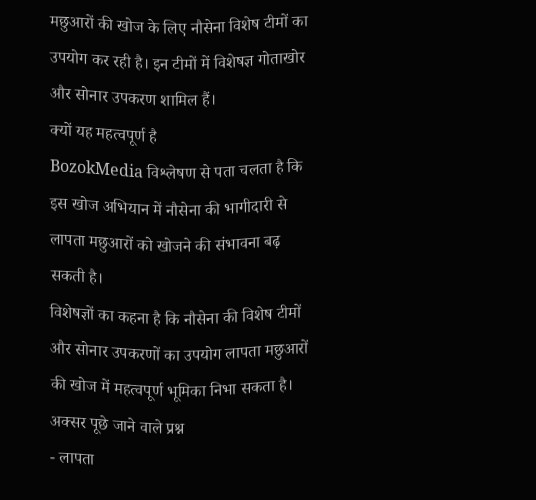मछुआरों की खोज के लिए नौसेना विशेष टीमों का उपयोग कर रही है। इन टीमों में विशेषज्ञ गोताखोर और सोनार उपकरण शामिल हैं।
क्यों यह महत्वपूर्ण है
BozokMedia विश्लेषण से पता चलता है कि इस खोज अभियान में नौसेना की भागीदारी से लापता मछुआरों को खोजने की संभावना बढ़ सकती है।
विशेषज्ञों का कहना है कि नौसेना की विशेष टीमों और सोनार उपकरणों का उपयोग लापता मछुआरों की खोज में महत्वपूर्ण भूमिका निभा सकता है।
अक्सर पूछे जाने वाले प्रश्न
- लापता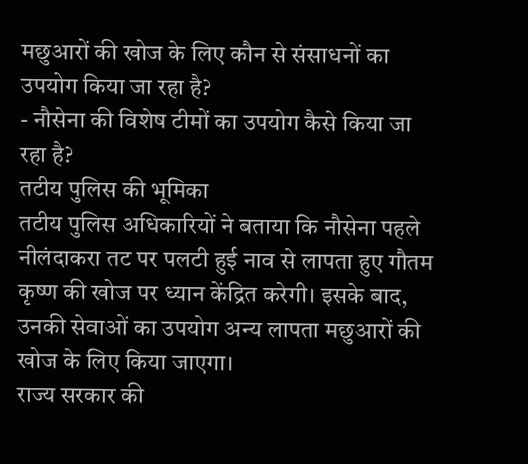मछुआरों की खोज के लिए कौन से संसाधनों का उपयोग किया जा रहा है?
- नौसेना की विशेष टीमों का उपयोग कैसे किया जा रहा है?
तटीय पुलिस की भूमिका
तटीय पुलिस अधिकारियों ने बताया कि नौसेना पहले नीलंदाकरा तट पर पलटी हुई नाव से लापता हुए गौतम कृष्ण की खोज पर ध्यान केंद्रित करेगी। इसके बाद, उनकी सेवाओं का उपयोग अन्य लापता मछुआरों की खोज के लिए किया जाएगा।
राज्य सरकार की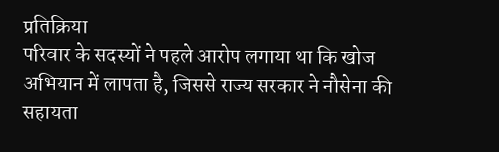प्रतिक्रिया
परिवार के सदस्यों ने पहले आरोप लगाया था कि खोज अभियान में लापता है, जिससे राज्य सरकार ने नौसेना की सहायता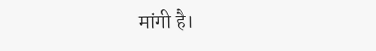मांगी है।